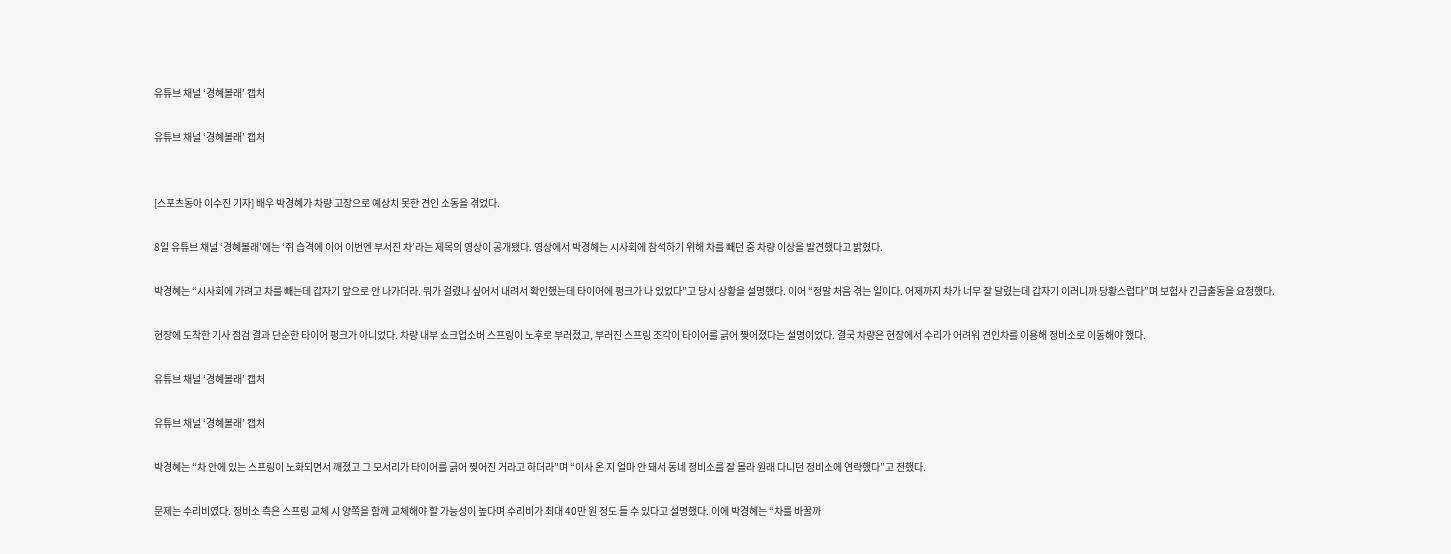유튜브 채널 ‘경혜볼래’ 캡처

유튜브 채널 ‘경혜볼래’ 캡처


[스포츠동아 이수진 기자] 배우 박경혜가 차량 고장으로 예상치 못한 견인 소동을 겪었다.

8일 유튜브 채널 ‘경혜볼래’에는 ‘쥐 습격에 이어 이번엔 부서진 차’라는 제목의 영상이 공개됐다. 영상에서 박경혜는 시사회에 참석하기 위해 차를 빼던 중 차량 이상을 발견했다고 밝혔다.

박경혜는 “시사회에 가려고 차를 빼는데 갑자기 앞으로 안 나가더라. 뭐가 걸렸나 싶어서 내려서 확인했는데 타이어에 펑크가 나 있었다”고 당시 상황을 설명했다. 이어 “정말 처음 겪는 일이다. 어제까지 차가 너무 잘 달렸는데 갑자기 이러니까 당황스럽다”며 보험사 긴급출동을 요청했다.

현장에 도착한 기사 점검 결과 단순한 타이어 펑크가 아니었다. 차량 내부 쇼크업소버 스프링이 노후로 부러졌고, 부러진 스프링 조각이 타이어를 긁어 찢어졌다는 설명이었다. 결국 차량은 현장에서 수리가 어려워 견인차를 이용해 정비소로 이동해야 했다.

유튜브 채널 ‘경혜볼래’ 캡처

유튜브 채널 ‘경혜볼래’ 캡처

박경혜는 “차 안에 있는 스프링이 노화되면서 깨졌고 그 모서리가 타이어를 긁어 찢어진 거라고 하더라”며 “이사 온 지 얼마 안 돼서 동네 정비소를 잘 몰라 원래 다니던 정비소에 연락했다”고 전했다.

문제는 수리비였다. 정비소 측은 스프링 교체 시 양쪽을 함께 교체해야 할 가능성이 높다며 수리비가 최대 40만 원 정도 들 수 있다고 설명했다. 이에 박경혜는 “차를 바꿀까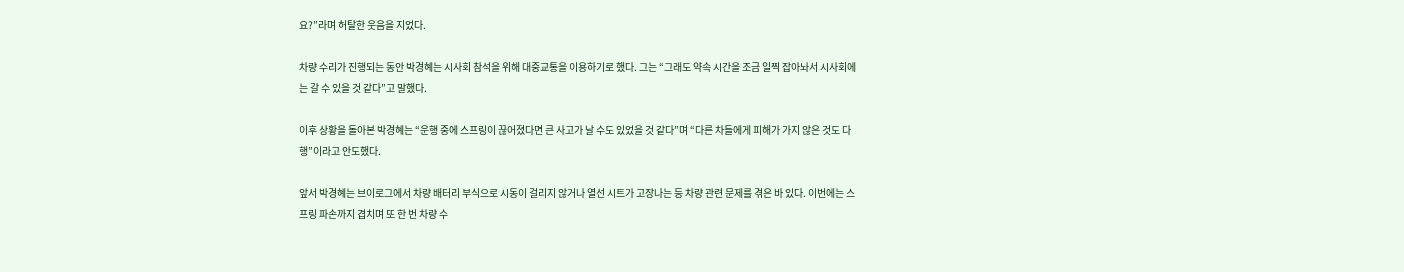요?”라며 허탈한 웃음을 지었다.

차량 수리가 진행되는 동안 박경혜는 시사회 참석을 위해 대중교통을 이용하기로 했다. 그는 “그래도 약속 시간을 조금 일찍 잡아놔서 시사회에는 갈 수 있을 것 같다”고 말했다.

이후 상황을 돌아본 박경혜는 “운행 중에 스프링이 끊어졌다면 큰 사고가 날 수도 있었을 것 같다”며 “다른 차들에게 피해가 가지 않은 것도 다행”이라고 안도했다.

앞서 박경혜는 브이로그에서 차량 배터리 부식으로 시동이 걸리지 않거나 열선 시트가 고장나는 등 차량 관련 문제를 겪은 바 있다. 이번에는 스프링 파손까지 겹치며 또 한 번 차량 수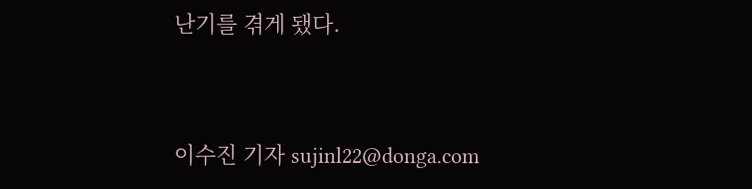난기를 겪게 됐다.


이수진 기자 sujinl22@donga.com